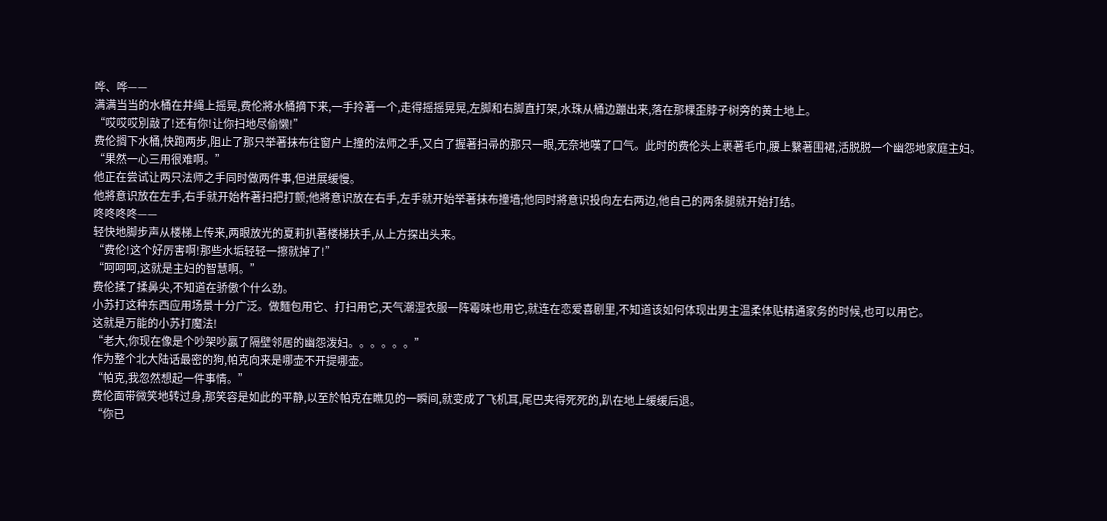哗、哗——
满满当当的水桶在井绳上摇晃,费伦將水桶摘下来,一手拎著一个,走得摇摇晃晃,左脚和右脚直打架,水珠从桶边蹦出来,落在那棵歪脖子树旁的黄土地上。
“哎哎哎別敲了!还有你!让你扫地尽偷懒!”
费伦搁下水桶,快跑两步,阻止了那只举著抹布往窗户上撞的法师之手,又白了握著扫帚的那只一眼,无奈地嘆了口气。此时的费伦头上裹著毛巾,腰上繫著围裙,活脱脱一个幽怨地家庭主妇。
“果然一心三用很难啊。”
他正在尝试让两只法师之手同时做两件事,但进展缓慢。
他將意识放在左手,右手就开始杵著扫把打颤;他將意识放在右手,左手就开始举著抹布撞墙;他同时將意识投向左右两边,他自己的两条腿就开始打结。
咚咚咚咚——
轻快地脚步声从楼梯上传来,两眼放光的夏莉扒著楼梯扶手,从上方探出头来。
“费伦!这个好厉害啊!那些水垢轻轻一擦就掉了!”
“呵呵呵,这就是主妇的智慧啊。”
费伦揉了揉鼻尖,不知道在骄傲个什么劲。
小苏打这种东西应用场景十分广泛。做麵包用它、打扫用它,天气潮湿衣服一阵霉味也用它,就连在恋爱喜剧里,不知道该如何体现出男主温柔体贴精通家务的时候,也可以用它。
这就是万能的小苏打魔法!
“老大,你现在像是个吵架吵贏了隔壁邻居的幽怨泼妇。。。。。。”
作为整个北大陆话最密的狗,帕克向来是哪壶不开提哪壶。
“帕克,我忽然想起一件事情。”
费伦面带微笑地转过身,那笑容是如此的平静,以至於帕克在瞧见的一瞬间,就变成了飞机耳,尾巴夹得死死的,趴在地上缓缓后退。
“你已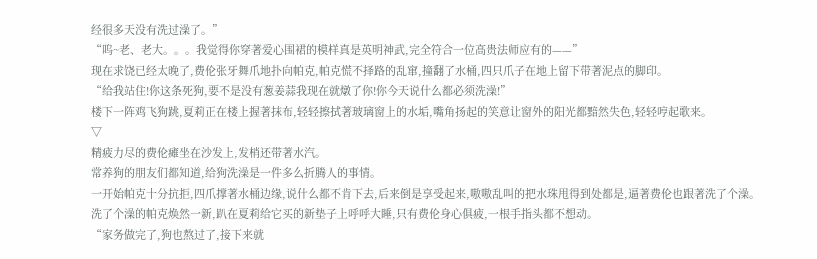经很多天没有洗过澡了。”
“呜~老、老大。。。我觉得你穿著爱心围裙的模样真是英明神武,完全符合一位高贵法师应有的——”
现在求饶已经太晚了,费伦张牙舞爪地扑向帕克,帕克慌不择路的乱窜,撞翻了水桶,四只爪子在地上留下带著泥点的脚印。
“给我站住!你这条死狗,要不是没有葱姜蒜我现在就燉了你!你今天说什么都必须洗澡!”
楼下一阵鸡飞狗跳,夏莉正在楼上握著抹布,轻轻擦拭著玻璃窗上的水垢,嘴角扬起的笑意让窗外的阳光都黯然失色,轻轻哼起歌来。
▽
精疲力尽的费伦瘫坐在沙发上,发梢还带著水汽。
常养狗的朋友们都知道,给狗洗澡是一件多么折腾人的事情。
一开始帕克十分抗拒,四爪撑著水桶边缘,说什么都不肯下去,后来倒是享受起来,嗷嗷乱叫的把水珠甩得到处都是,逼著费伦也跟著洗了个澡。
洗了个澡的帕克焕然一新,趴在夏莉给它买的新垫子上呼呼大睡,只有费伦身心俱疲,一根手指头都不想动。
“家务做完了,狗也熬过了,接下来就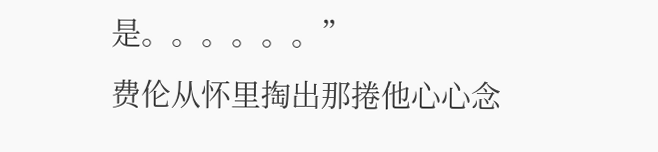是。。。。。。”
费伦从怀里掏出那捲他心心念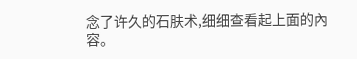念了许久的石肤术,细细查看起上面的內容。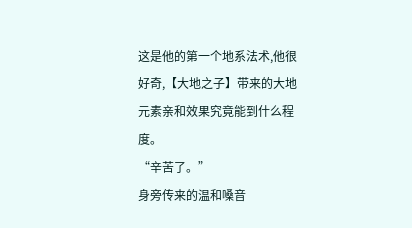这是他的第一个地系法术,他很好奇,【大地之子】带来的大地元素亲和效果究竟能到什么程度。
“辛苦了。”
身旁传来的温和嗓音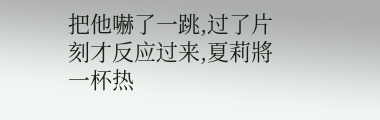把他嚇了一跳,过了片刻才反应过来,夏莉將一杯热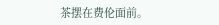茶摆在费伦面前。